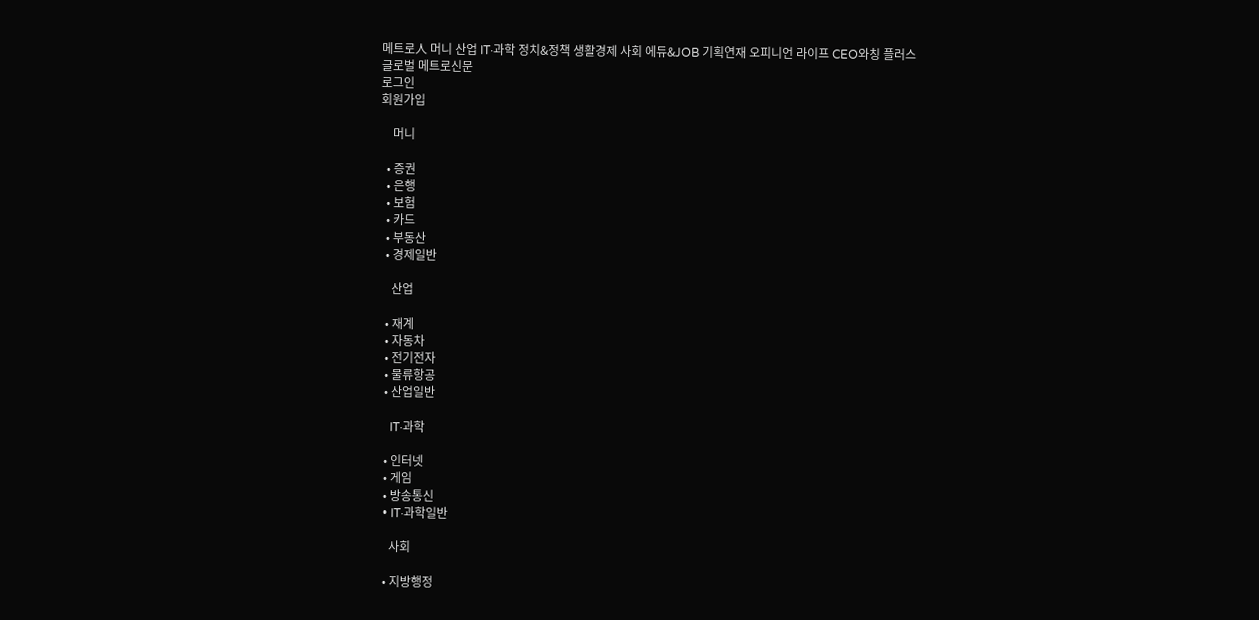메트로人 머니 산업 IT·과학 정치&정책 생활경제 사회 에듀&JOB 기획연재 오피니언 라이프 CEO와칭 플러스
글로벌 메트로신문
로그인
회원가입

    머니

  • 증권
  • 은행
  • 보험
  • 카드
  • 부동산
  • 경제일반

    산업

  • 재계
  • 자동차
  • 전기전자
  • 물류항공
  • 산업일반

    IT·과학

  • 인터넷
  • 게임
  • 방송통신
  • IT·과학일반

    사회

  • 지방행정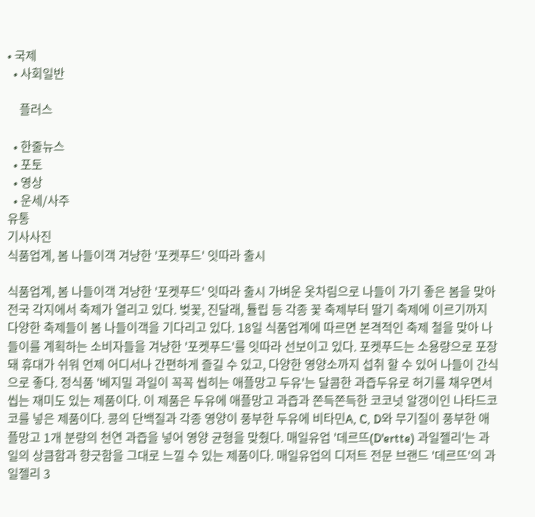• 국제
  • 사회일반

    플러스

  • 한줄뉴스
  • 포토
  • 영상
  • 운세/사주
유통
기사사진
식품업계, 봄 나들이객 겨냥한 '포켓푸드' 잇따라 출시

식품업계, 봄 나들이객 겨냥한 '포켓푸드' 잇따라 출시 가벼운 옷차림으로 나들이 가기 좋은 봄을 맞아 전국 각지에서 축제가 열리고 있다. 벚꽃, 진달래, 튤립 등 각종 꽃 축제부터 딸기 축제에 이르기까지 다양한 축제들이 봄 나들이객을 기다리고 있다. 18일 식품업계에 따르면 본격적인 축제 철을 맞아 나들이를 계획하는 소비자들을 겨냥한 '포켓푸드'를 잇따라 선보이고 있다. 포켓푸드는 소용량으로 포장돼 휴대가 쉬워 언제 어디서나 간편하게 즐길 수 있고, 다양한 영양소까지 섭취 할 수 있어 나들이 간식으로 좋다. 정식품 '베지밀 과일이 꼭꼭 씹히는 애플망고 두유'는 달콤한 과즙두유로 허기를 채우면서 씹는 재미도 있는 제품이다. 이 제품은 두유에 애플망고 과즙과 쫀득쫀득한 코코넛 알갱이인 나타드코코를 넣은 제품이다. 콩의 단백질과 각종 영양이 풍부한 두유에 비타민A, C, D와 무기질이 풍부한 애플망고 1개 분량의 천연 과즙을 넣어 영양 균형을 맞췄다. 매일유업 '데르뜨(D'ertte) 과일젤리'는 과일의 상큼함과 향긋함을 그대로 느낄 수 있는 제품이다. 매일유업의 디저트 전문 브랜드 '데르뜨'의 과일젤리 3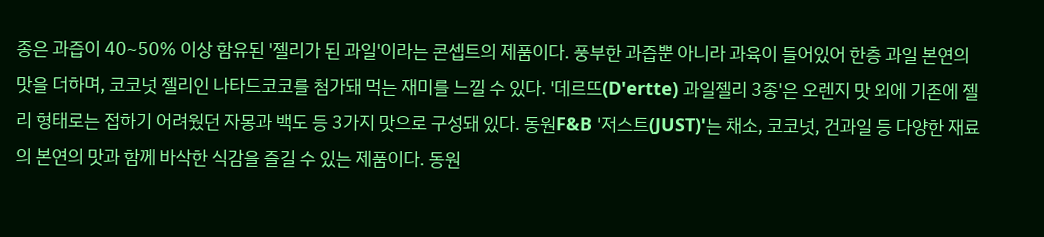종은 과즙이 40~50% 이상 함유된 '젤리가 된 과일'이라는 콘셉트의 제품이다. 풍부한 과즙뿐 아니라 과육이 들어있어 한층 과일 본연의 맛을 더하며, 코코넛 젤리인 나타드코코를 첨가돼 먹는 재미를 느낄 수 있다. '데르뜨(D'ertte) 과일젤리 3종'은 오렌지 맛 외에 기존에 젤리 형태로는 접하기 어려웠던 자몽과 백도 등 3가지 맛으로 구성돼 있다. 동원F&B '저스트(JUST)'는 채소, 코코넛, 건과일 등 다양한 재료의 본연의 맛과 함께 바삭한 식감을 즐길 수 있는 제품이다. 동원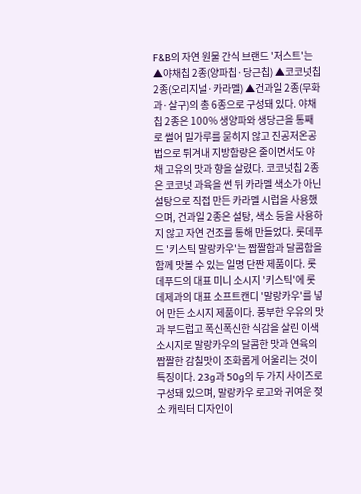F&B의 자연 원물 간식 브랜드 '저스트'는 ▲야채칩 2종(양파칩·당근칩) ▲코코넛칩 2종(오리지널·카라멜) ▲건과일 2종(무화과·살구)의 총 6종으로 구성돼 있다. 야채칩 2종은 100% 생양파와 생당근을 통째로 썰어 밀가루를 묻히지 않고 진공저온공법으로 튀겨내 지방함량은 줄이면서도 야채 고유의 맛과 향을 살렸다. 코코넛칩 2종은 코코넛 과육을 썬 뒤 카라멜 색소가 아닌 설탕으로 직접 만든 카라멜 시럽을 사용했으며, 건과일 2종은 설탕, 색소 등을 사용하지 않고 자연 건조를 통해 만들었다. 롯데푸드 '키스틱 말랑카우'는 짭짤함과 달콤함을 함께 맛볼 수 있는 일명 단짠 제품이다. 롯데푸드의 대표 미니 소시지 '키스틱'에 롯데제과의 대표 소프트캔디 '말랑카우'를 넣어 만든 소시지 제품이다. 풍부한 우유의 맛과 부드럽고 폭신폭신한 식감을 살린 이색 소시지로 말랑카우의 달콤한 맛과 연육의 짭짤한 감칠맛이 조화롭게 어울리는 것이 특징이다. 23g과 50g의 두 가지 사이즈로 구성돼 있으며, 말랑카우 로고와 귀여운 젖소 캐릭터 디자인이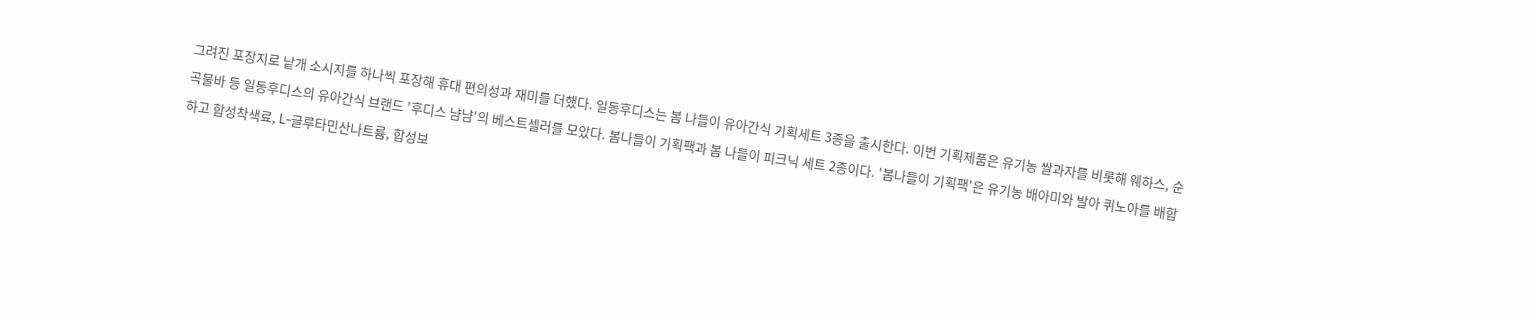그려진 포장지로 낱개 소시지를 하나씩 포장해 휴대 편의성과 재미를 더했다. 일동후디스는 봄 나들이 유아간식 기획세트 3종을 출시한다. 이번 기획제품은 유기농 쌀과자를 비롯해 웨하스, 순곡물바 등 일동후디스의 유아간식 브랜드 '후디스 냠냠'의 베스트셀러를 모았다. 봄나들이 기획팩과 봄 나들이 피크닉 세트 2종이다. '봄나들이 기획팩'은 유기농 배아미와 발아 퀴노아를 배합하고 합성착색료, L-글루타민산나트륨, 합성보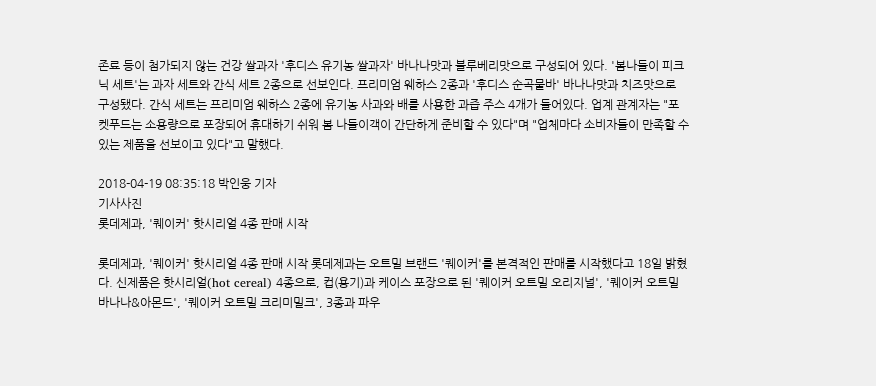존료 등이 첨가되지 않는 건강 쌀과자 '후디스 유기농 쌀과자' 바나나맛과 블루베리맛으로 구성되어 있다. '봄나들이 피크닉 세트'는 과자 세트와 간식 세트 2종으로 선보인다. 프리미엄 웨하스 2종과 '후디스 순곡물바' 바나나맛과 치즈맛으로 구성됐다. 간식 세트는 프리미엄 웨하스 2종에 유기농 사과와 배를 사용한 과즙 주스 4개가 들어있다. 업계 관계자는 "포켓푸드는 소용량으로 포장되어 휴대하기 쉬워 봄 나들이객이 간단하게 준비할 수 있다"며 "업체마다 소비자들이 만족할 수 있는 제품을 선보이고 있다"고 말했다.

2018-04-19 08:35:18 박인웅 기자
기사사진
롯데제과, '퀘이커' 핫시리얼 4종 판매 시작

롯데제과, '퀘이커' 핫시리얼 4종 판매 시작 롯데제과는 오트밀 브랜드 '퀘이커'를 본격적인 판매를 시작했다고 18일 밝혔다. 신제품은 핫시리얼(hot cereal) 4종으로, 컵(용기)과 케이스 포장으로 된 '퀘이커 오트밀 오리지널', '퀘이커 오트밀 바나나&아몬드', '퀘이커 오트밀 크리미밀크', 3종과 파우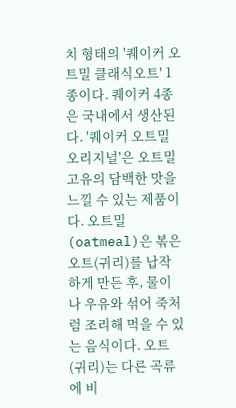치 형태의 '퀘이커 오트밀 클래식오트' 1종이다. 퀘이커 4종은 국내에서 생산된다. '퀘이커 오트밀 오리지널'은 오트밀 고유의 담백한 맛을 느낄 수 있는 제품이다. 오트밀(oatmeal)은 볶은 오트(귀리)를 납작하게 만든 후, 물이나 우유와 섞어 죽처럼 조리해 먹을 수 있는 음식이다. 오트(귀리)는 다른 곡류에 비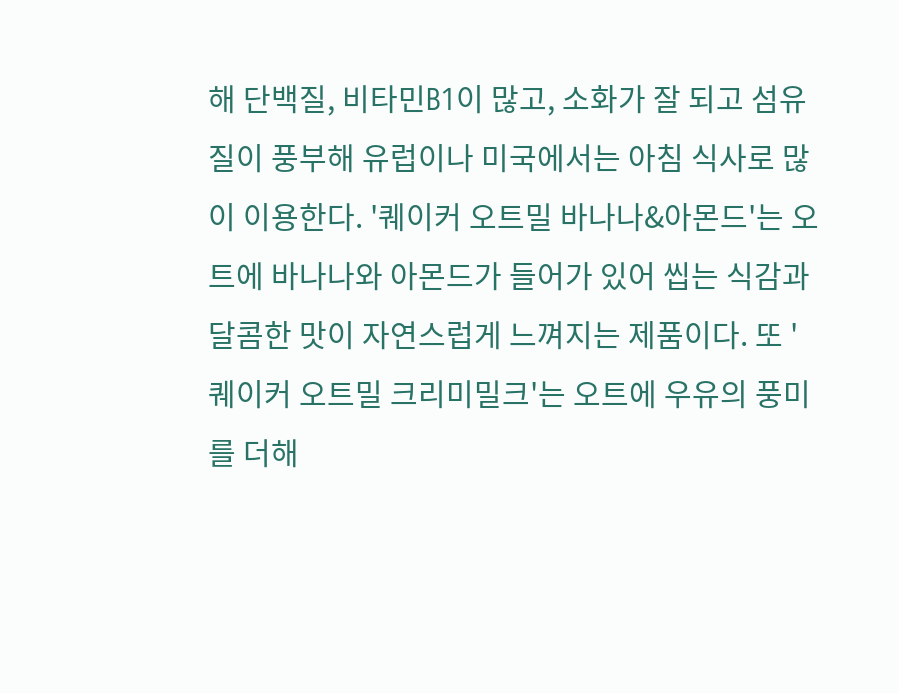해 단백질, 비타민B1이 많고, 소화가 잘 되고 섬유질이 풍부해 유럽이나 미국에서는 아침 식사로 많이 이용한다. '퀘이커 오트밀 바나나&아몬드'는 오트에 바나나와 아몬드가 들어가 있어 씹는 식감과 달콤한 맛이 자연스럽게 느껴지는 제품이다. 또 '퀘이커 오트밀 크리미밀크'는 오트에 우유의 풍미를 더해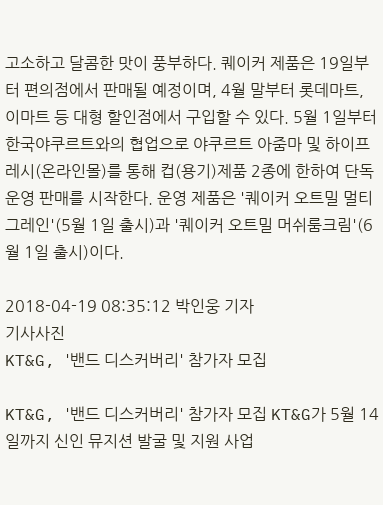고소하고 달콤한 맛이 풍부하다. 퀘이커 제품은 19일부터 편의점에서 판매될 예정이며, 4월 말부터 롯데마트, 이마트 등 대형 할인점에서 구입할 수 있다. 5월 1일부터 한국야쿠르트와의 협업으로 야쿠르트 아줌마 및 하이프레시(온라인몰)를 통해 컵(용기)제품 2종에 한하여 단독 운영 판매를 시작한다. 운영 제품은 '퀘이커 오트밀 멀티그레인'(5월 1일 출시)과 '퀘이커 오트밀 머쉬룸크림'(6월 1일 출시)이다.

2018-04-19 08:35:12 박인웅 기자
기사사진
KT&G, '밴드 디스커버리' 참가자 모집

KT&G, '밴드 디스커버리' 참가자 모집 KT&G가 5월 14일까지 신인 뮤지션 발굴 및 지원 사업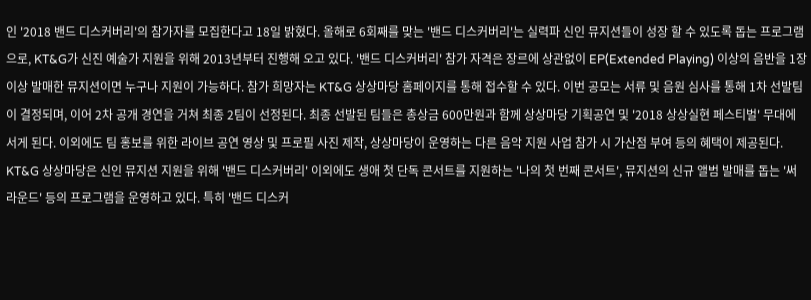인 '2018 밴드 디스커버리'의 참가자를 모집한다고 18일 밝혔다. 올해로 6회째를 맞는 '밴드 디스커버리'는 실력파 신인 뮤지션들이 성장 할 수 있도록 돕는 프로그램으로, KT&G가 신진 예술가 지원을 위해 2013년부터 진행해 오고 있다. '밴드 디스커버리' 참가 자격은 장르에 상관없이 EP(Extended Playing) 이상의 음반을 1장 이상 발매한 뮤지션이면 누구나 지원이 가능하다. 참가 희망자는 KT&G 상상마당 홈페이지를 통해 접수할 수 있다. 이번 공모는 서류 및 음원 심사를 통해 1차 선발팀이 결정되며, 이어 2차 공개 경연을 거쳐 최종 2팀이 선정된다. 최종 선발된 팀들은 총상금 600만원과 함께 상상마당 기획공연 및 '2018 상상실현 페스티벌' 무대에 서게 된다. 이외에도 팀 홍보를 위한 라이브 공연 영상 및 프로필 사진 제작, 상상마당이 운영하는 다른 음악 지원 사업 참가 시 가산점 부여 등의 혜택이 제공된다. KT&G 상상마당은 신인 뮤지션 지원을 위해 '밴드 디스커버리' 이외에도 생애 첫 단독 콘서트를 지원하는 '나의 첫 번째 콘서트', 뮤지션의 신규 앨범 발매를 돕는 '써라운드' 등의 프로그램을 운영하고 있다. 특히 '밴드 디스커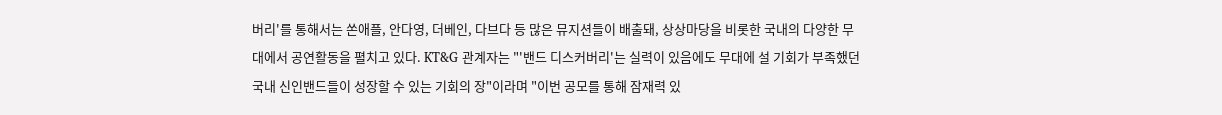버리'를 통해서는 쏜애플, 안다영, 더베인, 다브다 등 많은 뮤지션들이 배출돼, 상상마당을 비롯한 국내의 다양한 무대에서 공연활동을 펼치고 있다. KT&G 관계자는 "'밴드 디스커버리'는 실력이 있음에도 무대에 설 기회가 부족했던 국내 신인밴드들이 성장할 수 있는 기회의 장"이라며 "이번 공모를 통해 잠재력 있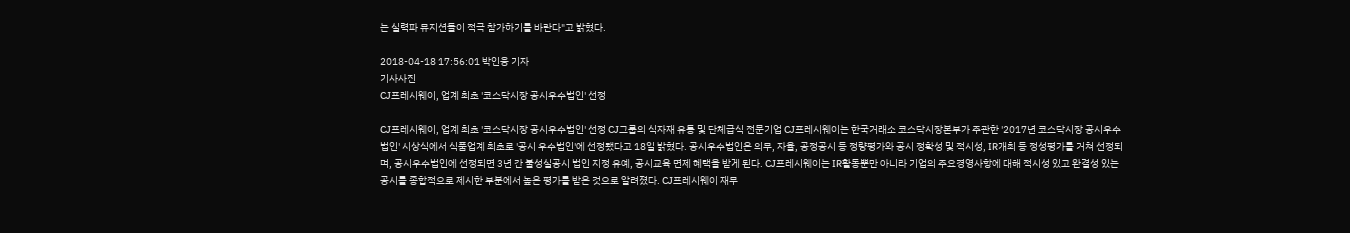는 실력파 뮤지션들이 적극 참가하기를 바란다"고 밝혔다.

2018-04-18 17:56:01 박인웅 기자
기사사진
CJ프레시웨이, 업계 최초 '코스닥시장 공시우수법인' 선정

CJ프레시웨이, 업계 최초 '코스닥시장 공시우수법인' 선정 CJ그룹의 식자재 유통 및 단체급식 전문기업 CJ프레시웨이는 한국거래소 코스닥시장본부가 주관한 '2017년 코스닥시장 공시우수법인' 시상식에서 식품업계 최초로 '공시 우수법인'에 선정됐다고 18일 밝혔다. 공시우수법인은 의무, 자율, 공정공시 등 정량평가와 공시 정확성 및 적시성, IR개최 등 정성평가를 거쳐 선정되며, 공시우수법인에 선정되면 3년 간 불성실공시 법인 지정 유예, 공시교육 면제 혜택을 받게 된다. CJ프레시웨이는 IR활동뿐만 아니라 기업의 주요경영사항에 대해 적시성 있고 완결성 있는 공시를 종합적으로 제시한 부분에서 높은 평가를 받은 것으로 알려졌다. CJ프레시웨이 재무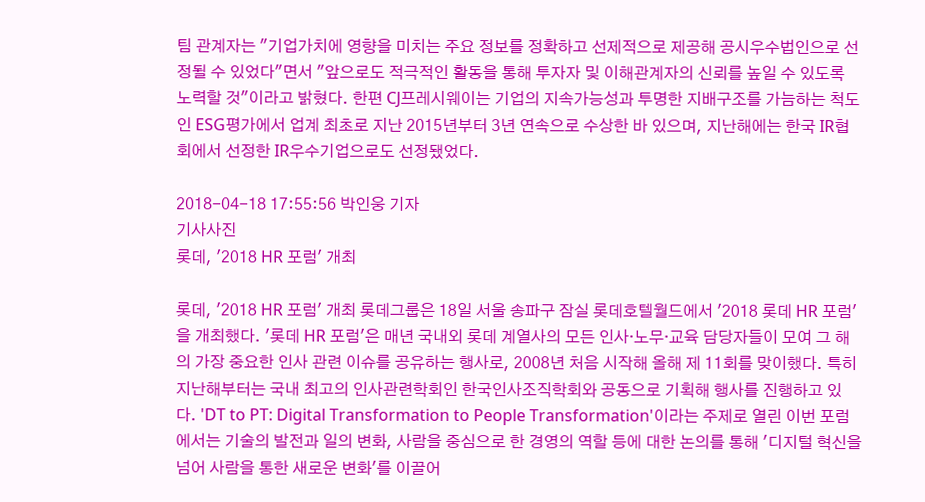팀 관계자는 "기업가치에 영향을 미치는 주요 정보를 정확하고 선제적으로 제공해 공시우수법인으로 선정될 수 있었다"면서 "앞으로도 적극적인 활동을 통해 투자자 및 이해관계자의 신뢰를 높일 수 있도록 노력할 것"이라고 밝혔다. 한편 CJ프레시웨이는 기업의 지속가능성과 투명한 지배구조를 가늠하는 척도인 ESG평가에서 업계 최초로 지난 2015년부터 3년 연속으로 수상한 바 있으며, 지난해에는 한국 IR협회에서 선정한 IR우수기업으로도 선정됐었다.

2018-04-18 17:55:56 박인웅 기자
기사사진
롯데, '2018 HR 포럼' 개최

롯데, '2018 HR 포럼' 개최 롯데그룹은 18일 서울 송파구 잠실 롯데호텔월드에서 '2018 롯데 HR 포럼'을 개최했다. '롯데 HR 포럼'은 매년 국내외 롯데 계열사의 모든 인사·노무·교육 담당자들이 모여 그 해의 가장 중요한 인사 관련 이슈를 공유하는 행사로, 2008년 처음 시작해 올해 제 11회를 맞이했다. 특히 지난해부터는 국내 최고의 인사관련학회인 한국인사조직학회와 공동으로 기획해 행사를 진행하고 있다. 'DT to PT: Digital Transformation to People Transformation'이라는 주제로 열린 이번 포럼에서는 기술의 발전과 일의 변화, 사람을 중심으로 한 경영의 역할 등에 대한 논의를 통해 '디지털 혁신을 넘어 사람을 통한 새로운 변화'를 이끌어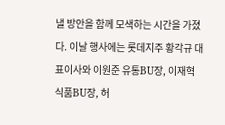낼 방안을 함께 모색하는 시간을 가졌다. 이날 행사에는 롯데지주 황각규 대표이사와 이원준 유통BU장, 이재혁 식품BU장, 허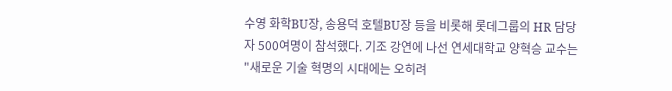수영 화학BU장, 송용덕 호텔BU장 등을 비롯해 롯데그룹의 HR 담당자 500여명이 참석했다. 기조 강연에 나선 연세대학교 양혁승 교수는 "새로운 기술 혁명의 시대에는 오히려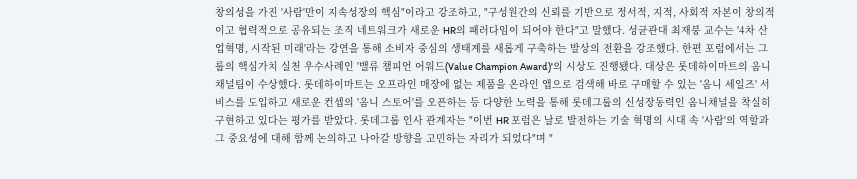창의성을 가진 '사람'만이 지속성장의 핵심"이라고 강조하고, "구성원간의 신뢰를 기반으로 정서적, 지적, 사회적 자본이 창의적이고 협력적으로 공유되는 조직 네트워크가 새로운 HR의 패러다임이 되어야 한다"고 말했다. 성균관대 최재붕 교수는 '4차 산업혁명, 시작된 미래'라는 강연을 통해 소비자 중심의 생태계를 새롭게 구축하는 발상의 전환을 강조했다. 한편 포럼에서는 그룹의 핵심가치 실천 우수사례인 '밸류 챔피언 어워드(Value Champion Award)'의 시상도 진행됐다. 대상은 롯데하이마트의 옴니채널팀이 수상했다. 롯데하이마트는 오프라인 매장에 없는 제품을 온라인 앱으로 검색해 바로 구매할 수 있는 '옴니 세일즈' 서비스를 도입하고 새로운 컨셉의 '옴니 스토어'를 오픈하는 등 다양한 노력을 통해 롯데그룹의 신성장동력인 옴니채널을 착실히 구현하고 있다는 평가를 받았다. 롯데그룹 인사 관계자는 "이번 HR 포럼은 날로 발전하는 기술 혁명의 시대 속 '사람'의 역할과 그 중요성에 대해 함께 논의하고 나아갈 방향을 고민하는 자리가 되었다"며 "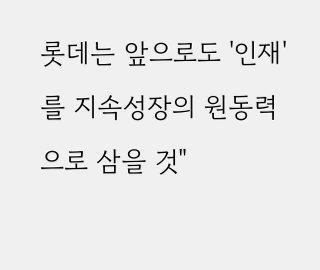롯데는 앞으로도 '인재'를 지속성장의 원동력으로 삼을 것"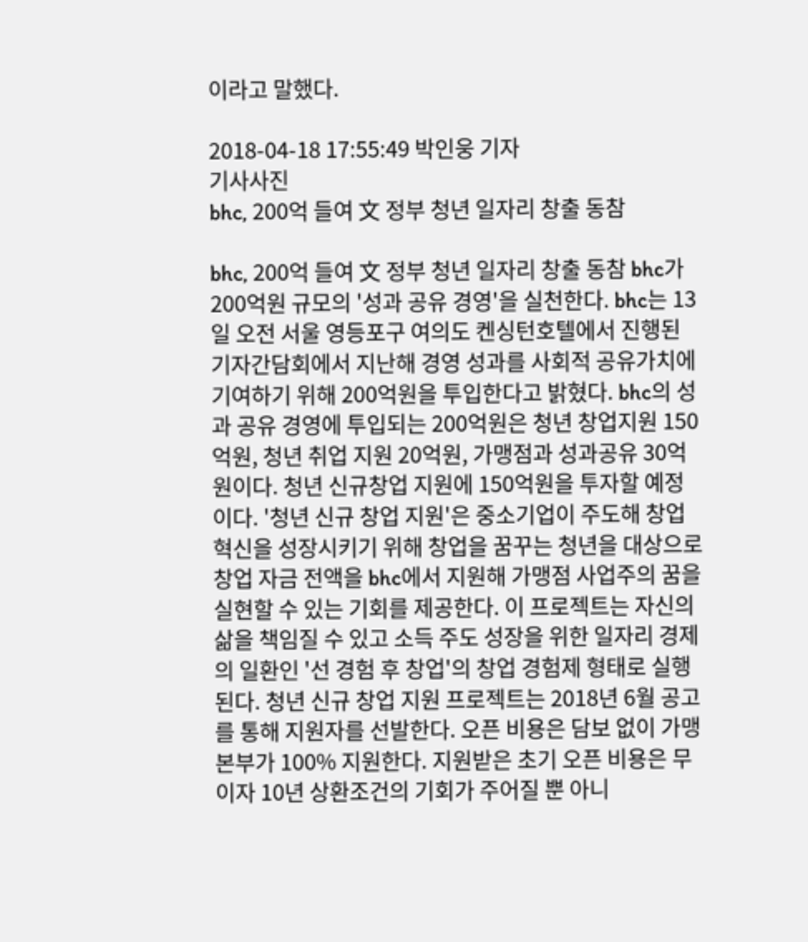이라고 말했다.

2018-04-18 17:55:49 박인웅 기자
기사사진
bhc, 200억 들여 文 정부 청년 일자리 창출 동참

bhc, 200억 들여 文 정부 청년 일자리 창출 동참 bhc가 200억원 규모의 '성과 공유 경영'을 실천한다. bhc는 13일 오전 서울 영등포구 여의도 켄싱턴호텔에서 진행된 기자간담회에서 지난해 경영 성과를 사회적 공유가치에 기여하기 위해 200억원을 투입한다고 밝혔다. bhc의 성과 공유 경영에 투입되는 200억원은 청년 창업지원 150억원, 청년 취업 지원 20억원, 가맹점과 성과공유 30억원이다. 청년 신규창업 지원에 150억원을 투자할 예정이다. '청년 신규 창업 지원'은 중소기업이 주도해 창업 혁신을 성장시키기 위해 창업을 꿈꾸는 청년을 대상으로 창업 자금 전액을 bhc에서 지원해 가맹점 사업주의 꿈을 실현할 수 있는 기회를 제공한다. 이 프로젝트는 자신의 삶을 책임질 수 있고 소득 주도 성장을 위한 일자리 경제의 일환인 '선 경험 후 창업'의 창업 경험제 형태로 실행된다. 청년 신규 창업 지원 프로젝트는 2018년 6월 공고를 통해 지원자를 선발한다. 오픈 비용은 담보 없이 가맹본부가 100% 지원한다. 지원받은 초기 오픈 비용은 무이자 10년 상환조건의 기회가 주어질 뿐 아니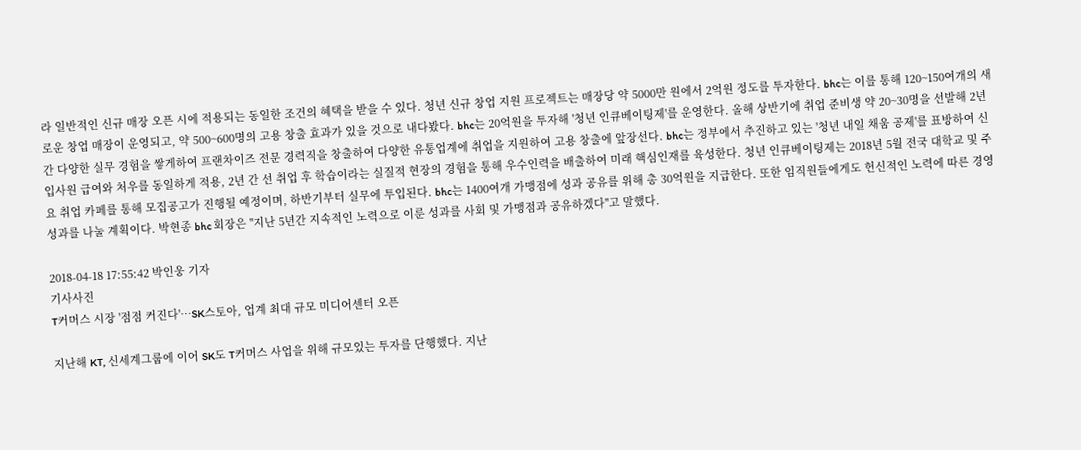라 일반적인 신규 매장 오픈 시에 적용되는 동일한 조건의 혜택을 받을 수 있다. 청년 신규 창업 지원 프로젝트는 매장당 약 5000만 원에서 2억원 정도를 투자한다. bhc는 이를 통해 120~150여개의 새로운 창업 매장이 운영되고, 약 500~600명의 고용 창출 효과가 있을 것으로 내다봤다. bhc는 20억원을 투자해 '청년 인큐베이팅제'를 운영한다. 올해 상반기에 취업 준비생 약 20~30명을 선발해 2년 간 다양한 실무 경험을 쌓게하여 프랜차이즈 전문 경력직을 창출하여 다양한 유통업계에 취업을 지원하여 고용 창출에 앞장선다. bhc는 정부에서 추진하고 있는 '청년 내일 채움 공제'를 표방하여 신입사원 급여와 처우를 동일하게 적용, 2년 간 선 취업 후 학습이라는 실질적 현장의 경험을 통해 우수인력을 배출하여 미래 핵심인재를 육성한다. 청년 인큐베이팅제는 2018년 5월 전국 대학교 및 주요 취업 카페를 통해 모집공고가 진행될 예정이며, 하반기부터 실무에 투입된다. bhc는 1400여개 가맹점에 성과 공유를 위해 총 30억원을 지급한다. 또한 임직원들에게도 헌신적인 노력에 따른 경영 성과를 나눌 계획이다. 박현종 bhc 회장은 "지난 5년간 지속적인 노력으로 이룬 성과를 사회 및 가맹점과 공유하겠다"고 말했다.

2018-04-18 17:55:42 박인웅 기자
기사사진
T커머스 시장 '점점 커진다'…SK스토아, 업계 최대 규모 미디어센터 오픈

지난해 KT, 신세계그룹에 이어 SK도 T커머스 사업을 위해 규모있는 투자를 단행했다. 지난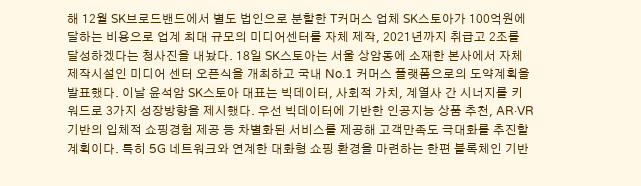해 12월 SK브로드밴드에서 별도 법인으로 분할한 T커머스 업체 SK스토아가 100억원에 달하는 비용으로 업계 최대 규모의 미디어센터를 자체 제작, 2021년까지 취급고 2조를 달성하겠다는 청사진을 내놨다. 18일 SK스토아는 서울 상암동에 소재한 본사에서 자체 제작시설인 미디어 센터 오픈식을 개최하고 국내 No.1 커머스 플랫폼으로의 도약계획을 발표했다. 이날 윤석암 SK스토아 대표는 빅데이터, 사회적 가치, 계열사 간 시너지를 키워드로 3가지 성장방향을 제시했다. 우선 빅데이터에 기반한 인공지능 상품 추천, AR·VR 기반의 입체적 쇼핑경험 제공 등 차별화된 서비스를 제공해 고객만족도 극대화를 추진할 계획이다. 특히 5G 네트워크와 연계한 대화형 쇼핑 환경을 마련하는 한편 블록체인 기반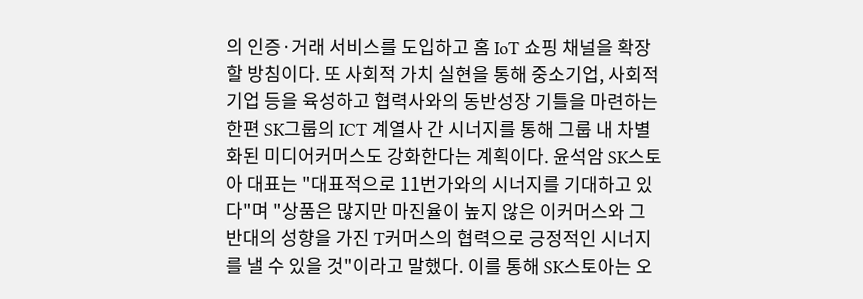의 인증·거래 서비스를 도입하고 홈 IoT 쇼핑 채널을 확장할 방침이다. 또 사회적 가치 실현을 통해 중소기업, 사회적기업 등을 육성하고 협력사와의 동반성장 기틀을 마련하는 한편 SK그룹의 ICT 계열사 간 시너지를 통해 그룹 내 차별화된 미디어커머스도 강화한다는 계획이다. 윤석암 SK스토아 대표는 "대표적으로 11번가와의 시너지를 기대하고 있다"며 "상품은 많지만 마진율이 높지 않은 이커머스와 그 반대의 성향을 가진 T커머스의 협력으로 긍정적인 시너지를 낼 수 있을 것"이라고 말했다. 이를 통해 SK스토아는 오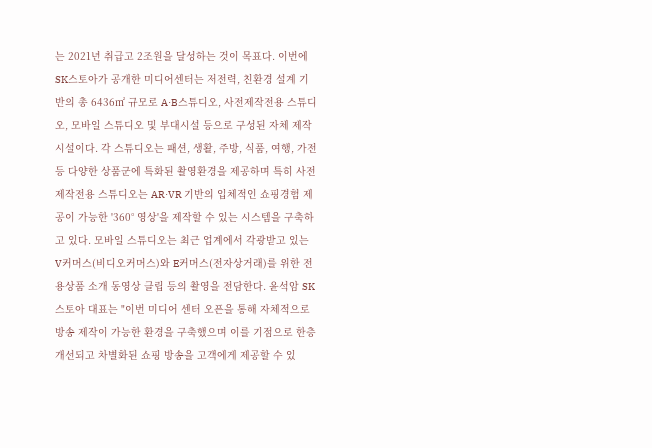는 2021년 취급고 2조원을 달성하는 것이 목표다. 이번에 SK스토아가 공개한 미디어센터는 저전력, 친환경 설계 기반의 총 6436㎡ 규모로 A·B스튜디오, 사전제작전용 스튜디오, 모바일 스튜디오 및 부대시설 등으로 구성된 자체 제작시설이다. 각 스튜디오는 패션, 생활, 주방, 식품, 여행, 가전 등 다양한 상품군에 특화된 촬영환경을 제공하며 특히 사전제작전용 스튜디오는 AR·VR 기반의 입체적인 쇼핑경험 제공이 가능한 '360° 영상'을 제작할 수 있는 시스템을 구축하고 있다. 모바일 스튜디오는 최근 업계에서 각광받고 있는 V커머스(비디오커머스)와 E커머스(전자상거래)를 위한 전용상품 소개 동영상 클립 등의 촬영을 전담한다. 윤석암 SK스토아 대표는 "이번 미디어 센터 오픈을 통해 자체적으로 방송 제작이 가능한 환경을 구축했으며 이를 기점으로 한층 개선되고 차별화된 쇼핑 방송을 고객에게 제공할 수 있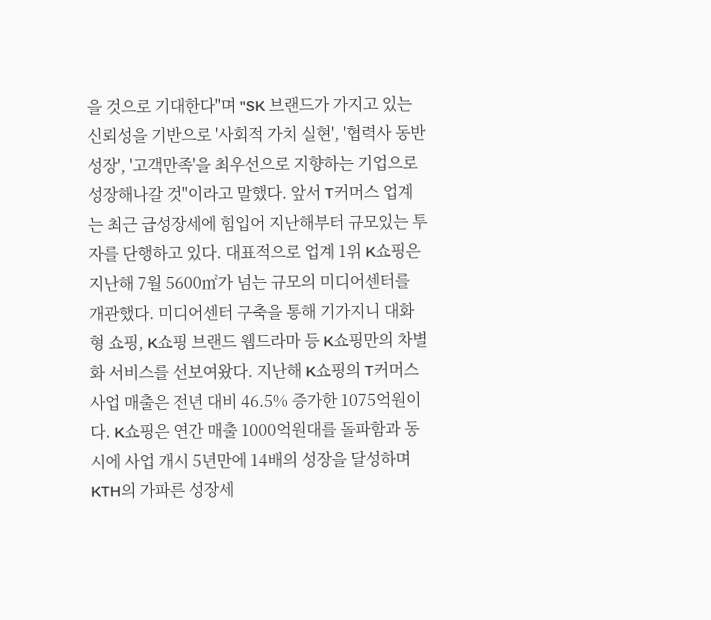을 것으로 기대한다"며 "SK 브랜드가 가지고 있는 신뢰성을 기반으로 '사회적 가치 실현', '협력사 동반성장', '고객만족'을 최우선으로 지향하는 기업으로 성장해나갈 것"이라고 말했다. 앞서 T커머스 업계는 최근 급성장세에 힘입어 지난해부터 규모있는 투자를 단행하고 있다. 대표적으로 업계 1위 K쇼핑은 지난해 7월 5600㎡가 넘는 규모의 미디어센터를 개관했다. 미디어센터 구축을 통해 기가지니 대화형 쇼핑, K쇼핑 브랜드 웹드라마 등 K쇼핑만의 차별화 서비스를 선보여왔다. 지난해 K쇼핑의 T커머스 사업 매출은 전년 대비 46.5% 증가한 1075억원이다. K쇼핑은 연간 매출 1000억원대를 돌파함과 동시에 사업 개시 5년만에 14배의 성장을 달성하며 KTH의 가파른 성장세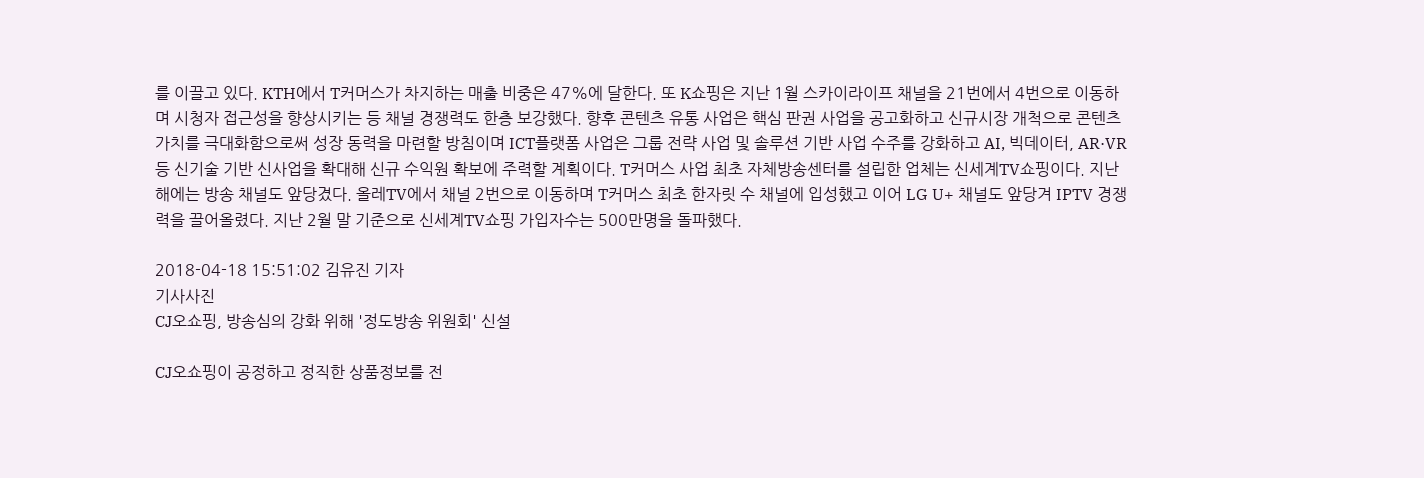를 이끌고 있다. KTH에서 T커머스가 차지하는 매출 비중은 47%에 달한다. 또 K쇼핑은 지난 1월 스카이라이프 채널을 21번에서 4번으로 이동하며 시청자 접근성을 향상시키는 등 채널 경쟁력도 한층 보강했다. 향후 콘텐츠 유통 사업은 핵심 판권 사업을 공고화하고 신규시장 개척으로 콘텐츠 가치를 극대화함으로써 성장 동력을 마련할 방침이며 ICT플랫폼 사업은 그룹 전략 사업 및 솔루션 기반 사업 수주를 강화하고 AI, 빅데이터, AR·VR 등 신기술 기반 신사업을 확대해 신규 수익원 확보에 주력할 계획이다. T커머스 사업 최초 자체방송센터를 설립한 업체는 신세계TV쇼핑이다. 지난해에는 방송 채널도 앞당겼다. 올레TV에서 채널 2번으로 이동하며 T커머스 최초 한자릿 수 채널에 입성했고 이어 LG U+ 채널도 앞당겨 IPTV 경쟁력을 끌어올렸다. 지난 2월 말 기준으로 신세계TV쇼핑 가입자수는 500만명을 돌파했다.

2018-04-18 15:51:02 김유진 기자
기사사진
CJ오쇼핑, 방송심의 강화 위해 '정도방송 위원회' 신설

CJ오쇼핑이 공정하고 정직한 상품정보를 전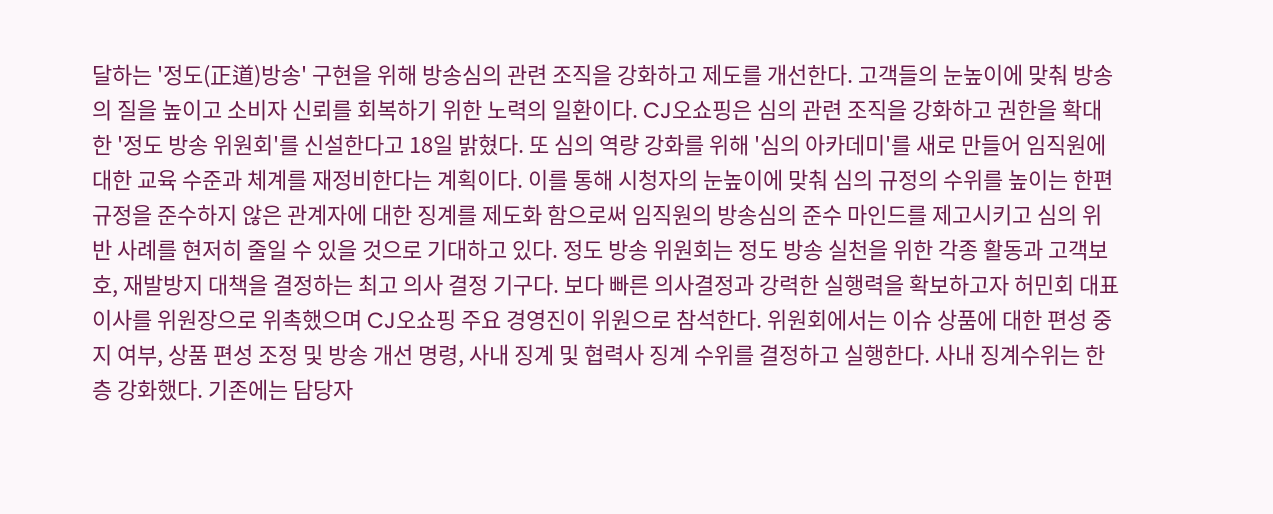달하는 '정도(正道)방송' 구현을 위해 방송심의 관련 조직을 강화하고 제도를 개선한다. 고객들의 눈높이에 맞춰 방송의 질을 높이고 소비자 신뢰를 회복하기 위한 노력의 일환이다. CJ오쇼핑은 심의 관련 조직을 강화하고 권한을 확대한 '정도 방송 위원회'를 신설한다고 18일 밝혔다. 또 심의 역량 강화를 위해 '심의 아카데미'를 새로 만들어 임직원에 대한 교육 수준과 체계를 재정비한다는 계획이다. 이를 통해 시청자의 눈높이에 맞춰 심의 규정의 수위를 높이는 한편 규정을 준수하지 않은 관계자에 대한 징계를 제도화 함으로써 임직원의 방송심의 준수 마인드를 제고시키고 심의 위반 사례를 현저히 줄일 수 있을 것으로 기대하고 있다. 정도 방송 위원회는 정도 방송 실천을 위한 각종 활동과 고객보호, 재발방지 대책을 결정하는 최고 의사 결정 기구다. 보다 빠른 의사결정과 강력한 실행력을 확보하고자 허민회 대표이사를 위원장으로 위촉했으며 CJ오쇼핑 주요 경영진이 위원으로 참석한다. 위원회에서는 이슈 상품에 대한 편성 중지 여부, 상품 편성 조정 및 방송 개선 명령, 사내 징계 및 협력사 징계 수위를 결정하고 실행한다. 사내 징계수위는 한층 강화했다. 기존에는 담당자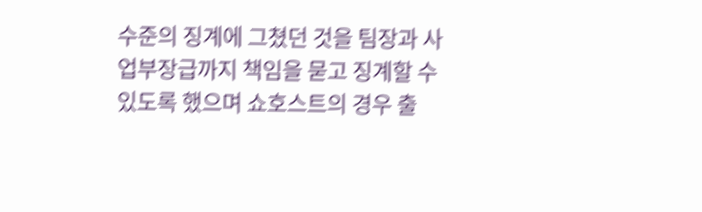수준의 징계에 그쳤던 것을 팀장과 사업부장급까지 책임을 묻고 징계할 수 있도록 했으며 쇼호스트의 경우 출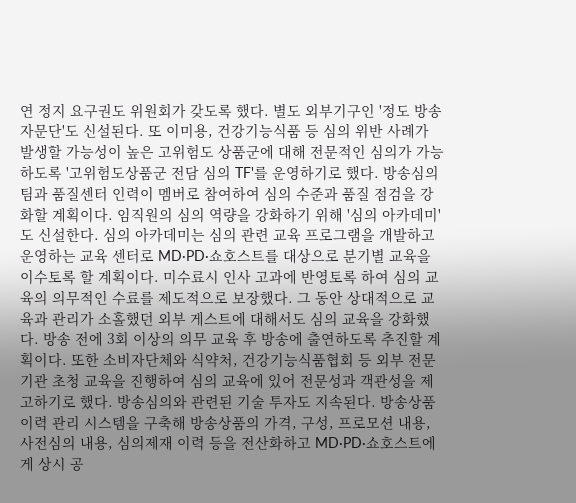연 정지 요구권도 위원회가 갖도록 했다. 별도 외부기구인 '정도 방송 자문단'도 신설된다. 또 이미용, 건강기능식품 등 심의 위반 사례가 발생할 가능성이 높은 고위험도 상품군에 대해 전문적인 심의가 가능하도록 '고위험도상품군 전담 심의 TF'를 운영하기로 했다. 방송심의팀과 품질센터 인력이 멤버로 참여하여 심의 수준과 품질 점검을 강화할 계획이다. 임직원의 심의 역량을 강화하기 위해 '심의 아카데미'도 신설한다. 심의 아카데미는 심의 관련 교육 프로그램을 개발하고 운영하는 교육 센터로 MD·PD·쇼호스트를 대상으로 분기별 교육을 이수토록 할 계획이다. 미수료시 인사 고과에 반영토록 하여 심의 교육의 의무적인 수료를 제도적으로 보장했다. 그 동안 상대적으로 교육과 관리가 소홀했던 외부 게스트에 대해서도 심의 교육을 강화했다. 방송 전에 3회 이상의 의무 교육 후 방송에 출연하도록 추진할 계획이다. 또한 소비자단체와 식약처, 건강기능식품협회 등 외부 전문기관 초청 교육을 진행하여 심의 교육에 있어 전문성과 객관성을 제고하기로 했다. 방송심의와 관련된 기술 투자도 지속된다. 방송상품 이력 관리 시스템을 구축해 방송상품의 가격, 구성, 프로모션 내용, 사전심의 내용, 심의제재 이력 등을 전산화하고 MD·PD·쇼호스트에게 상시 공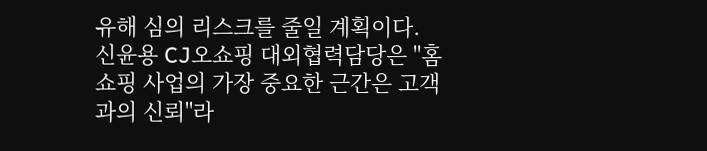유해 심의 리스크를 줄일 계획이다. 신윤용 CJ오쇼핑 대외협력담당은 "홈쇼핑 사업의 가장 중요한 근간은 고객과의 신뢰"라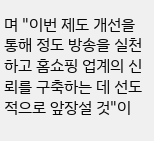며 "이번 제도 개선을 통해 정도 방송을 실천하고 홈쇼핑 업계의 신뢰를 구축하는 데 선도적으로 앞장설 것"이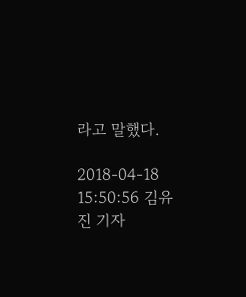라고 말했다.

2018-04-18 15:50:56 김유진 기자